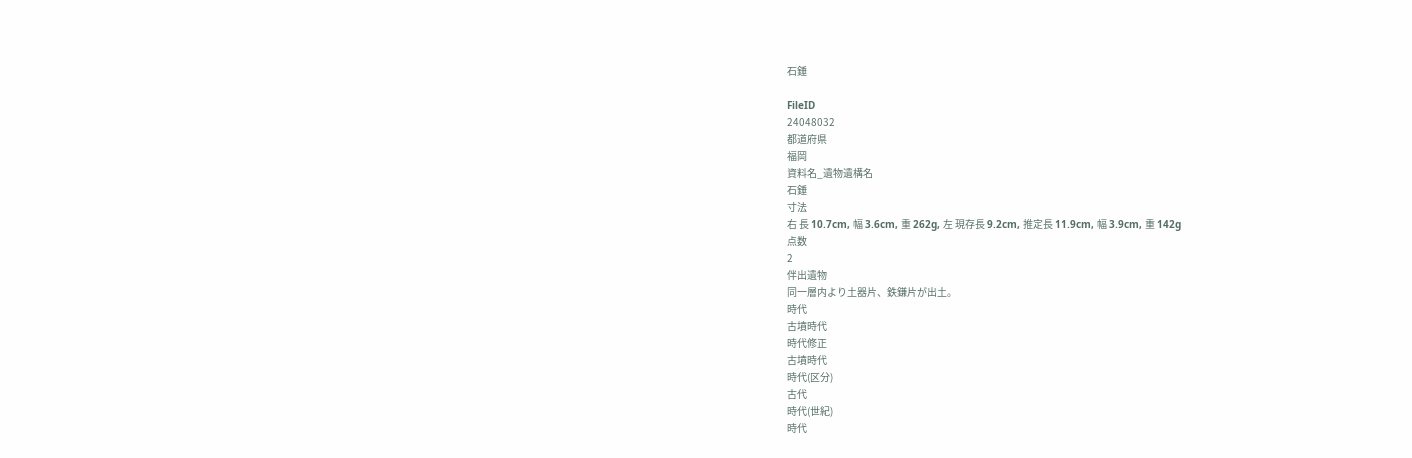石錘

FileID
24048032
都道府県
福岡
資料名_遺物遺構名
石錘
寸法
右 長 10.7cm, 幅 3.6cm, 重 262g, 左 現存長 9.2cm, 推定長 11.9cm, 幅 3.9cm, 重 142g
点数
2
伴出遺物
同一層内より土器片、鉄鎌片が出土。
時代
古墳時代
時代修正
古墳時代
時代(区分)
古代
時代(世紀)
時代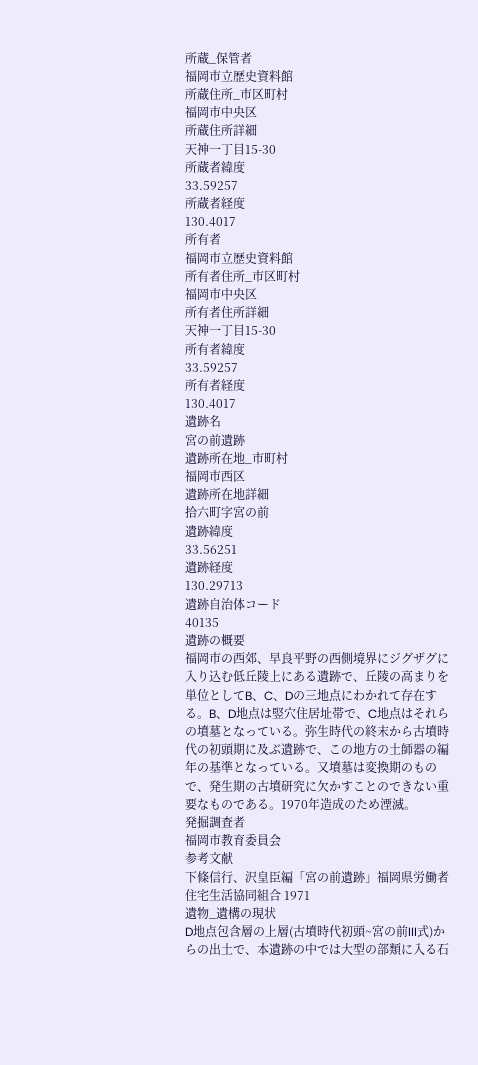所蔵_保管者
福岡市立歴史資料館
所蔵住所_市区町村
福岡市中央区
所蔵住所詳細
天神一丁目15-30
所蔵者緯度
33.59257
所蔵者経度
130.4017
所有者
福岡市立歴史資料館
所有者住所_市区町村
福岡市中央区
所有者住所詳細
天神一丁目15-30
所有者緯度
33.59257
所有者経度
130.4017
遺跡名
宮の前遺跡
遺跡所在地_市町村
福岡市西区
遺跡所在地詳細
拾六町字宮の前
遺跡緯度
33.56251
遺跡経度
130.29713
遺跡自治体コード
40135
遺跡の概要
福岡市の西郊、早良平野の西側境界にジグザグに入り込む低丘陵上にある遺跡で、丘陵の高まりを単位としてB、C、Dの三地点にわかれて存在する。B、D地点は竪穴住居址帯で、C地点はそれらの墳墓となっている。弥生時代の終末から古墳時代の初頭期に及ぶ遺跡で、この地方の土師器の編年の基準となっている。又墳墓は変換期のもので、発生期の古墳研究に欠かすことのできない重要なものである。1970年造成のため湮滅。
発掘調査者
福岡市教育委員会
参考文献
下條信行、沢皇臣編「宮の前遺跡」福岡県労働者住宅生活協同組合 1971
遺物_遺構の現状
D地点包含層の上層(古墳時代初頭~宮の前III式)からの出土で、本遺跡の中では大型の部類に入る石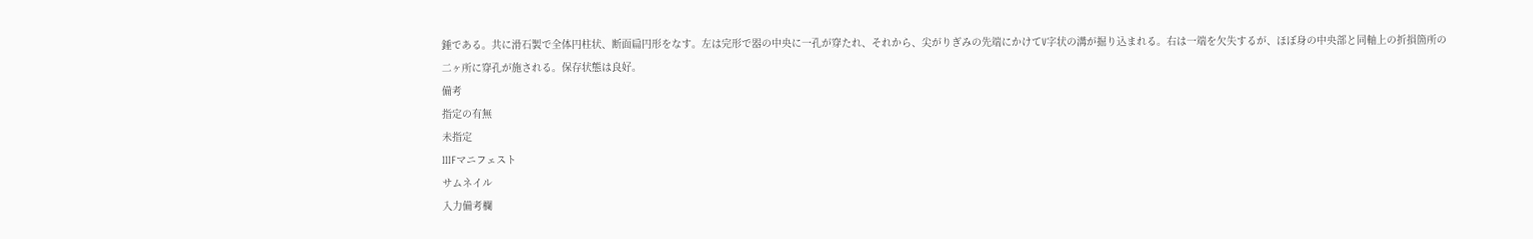錘である。共に滑石製で全体円柱状、断面扁円形をなす。左は完形で器の中央に一孔が穿たれ、それから、尖がりぎみの先端にかけてV字状の溝が掘り込まれる。右は一端を欠失するが、ほぼ身の中央部と同軸上の折損箇所の二ヶ所に穿孔が施される。保存状態は良好。
備考
指定の有無
未指定
IIIFマニフェスト
サムネイル
入力備考欄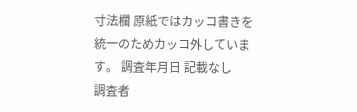寸法欄 原紙ではカッコ書きを統一のためカッコ外しています。 調査年月日 記載なし
調査者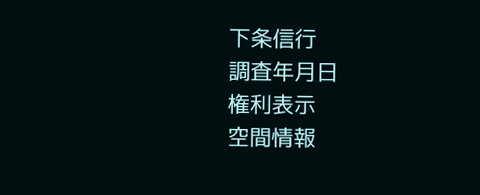下条信行
調査年月日
権利表示
空間情報